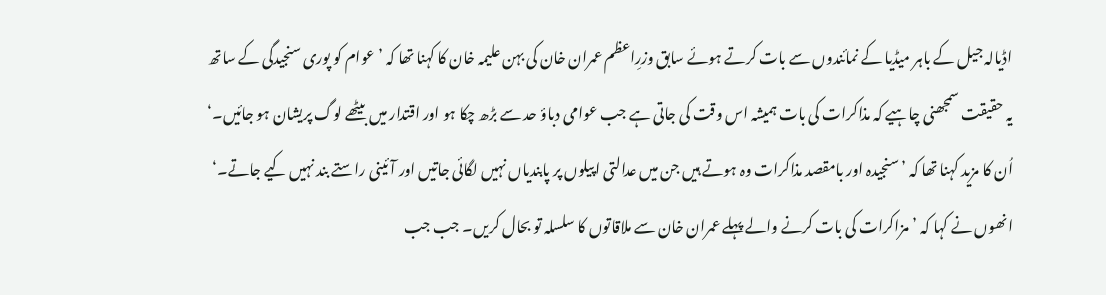اڈیالہ جیل کے باہر میڈیا کے نمائندوں سے بات کرتے ہوئے سابق وزرِاعظم عمران خان کی بہن علیمہ خان کا کہنا تھا کہ ’عوام کو پوری سنجیدگی کے ساتھ یہ حقیقت سمجھنی چاہیے کہ مذاکرات کی بات ہمیشہ اس وقت کی جاتی ہے جب عوامی دباؤ حد سے بڑھ چکا ہو اور اقتدار میں بیٹھے لوگ پریشان ہو جائیں۔‘
اُن کا مزید کہنا تھا کہ ’سنجیدہ اور بامقصد مذاکرات وہ ہوتے ہیں جن میں عدالتی اپیلوں پر پابندیاں نہیں لگائی جاتیں اور آئینی راستے بند نہیں کیے جاتے۔‘
انھوں نے کہا کہ ’مزاکرات کی بات کرنے والے پہلے عمران خان سے ملاقاتوں کا سلسلہ تو بحال کریں۔ جب جب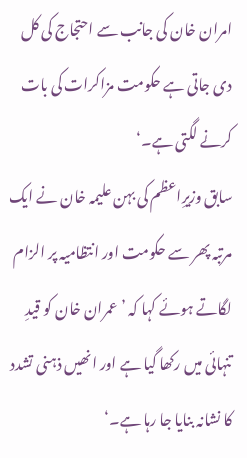امران خان کی جانب سے احتجاج کی کل دی جاتی ہے حکومت مزاکرات کی بات کرنے لگتی ہے۔‘
سابق وزیرِاعظم کی بہن علیمہ خان نے ایک مرتبہ پھر سے حکومت اور انتظامیہ پر الزام لگاتے ہوئے کہا کہ ’عمران خان کو قیدِ تنہائی میں رکھا گیا ہے اور انھیں ذہنی تشدد کا نشانہ بنایا جا رہا ہے۔‘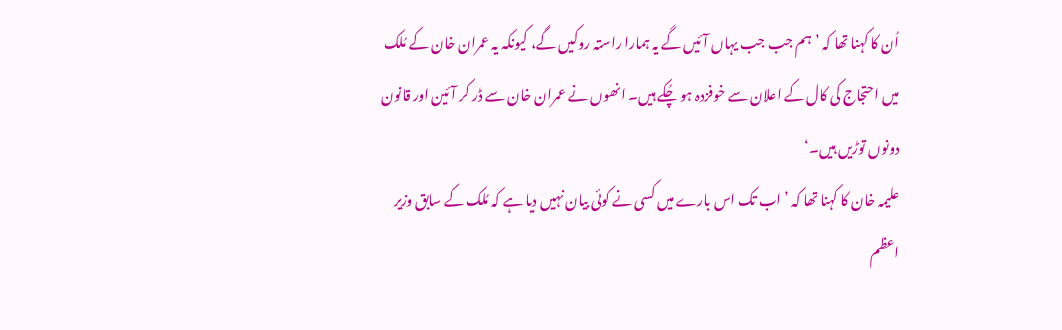اُن کا کہنا تھا کہ ’ہم جب جب یہاں آئیں گے یہ ہمارا راستہ روکیں گے، کیونکہ یہ عمران خان کے مُلک میں احتجاج کی کال کے اعلان سے خوفزدہ ہو چُکے ہیں۔ انھوں نے عمران خان سے ڈر کر آئین اور قانون دونوں توڑیں ہیں۔‘
علیمہ خان کا کہنا تھا کہ ’اب تک اس بارے میں کسی نے کوئی بیان نہیں دیا ہے کہ مُلک کے سابق وزیر اعظم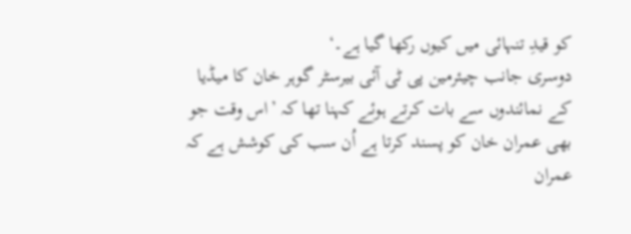کو قیدِ تنہائی میں کیوں رکھا گیا ہے۔‘
دوسری جانب چیئرمین پی ٹی آئی بیرسٹر گوہر خان کا میڈیا کے نمائندوں سے بات کرتے ہوئے کہنا تھا کہ ’اس وقت جو بھی عمران خان کو پسند کرتا ہے اُن سب کی کوشش ہے کہ عمران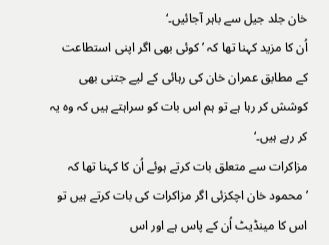خان جلد جیل سے باہر آجائیں۔‘
اُن کا مزید کہنا تھا کہ ’کوئی بھی اگر اپنی استطاعت کے مطابق عمران خان کی رہائی کے لیے جتنی بھی کوشش کر رہا ہے تو ہم اس بات کو سراہتے ہیں کہ وہ یہ کر رہے ہیں۔‘
مزاکرات سے متعلق بات کرتے ہوئے اُن کا کہنا تھا کہ ’محمود خان اچکزئی اگر مزاکرات کی بات کرتے ہیں تو اس کا مینڈیٹ اُن کے پاس ہے اور اس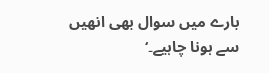بارے میں سوال بھی انھیں سے ہونا چاہیے۔‘